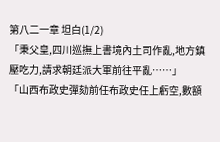第八二一章 坦白(1/2)
「秉父皇,四川巡撫上書境內土司作亂,地方鎮壓吃力,請求朝廷派大軍前往平亂……」
「山西布政史彈劾前任布政史任上虧空,數額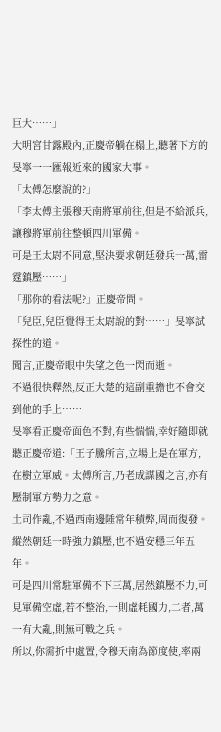巨大……」
大明宮甘露殿內,正慶帝躺在榻上,聽著下方的旻寧一一匯報近來的國家大事。
「太傅怎麼說的?」
「李太傅主張穆天南將軍前往,但是不給派兵,讓穆將軍前往整頓四川軍備。
可是王太尉不同意,堅決要求朝廷發兵一萬,雷霆鎮壓……」
「那你的看法呢?」正慶帝問。
「兒臣,兒臣覺得王太尉說的對……」旻寧試探性的道。
聞言,正慶帝眼中失望之色一閃而逝。
不過很快釋然,反正大楚的這副重擔也不會交到他的手上……
旻寧看正慶帝面色不對,有些惴惴,幸好隨即就聽正慶帝道:「王子騰所言,立場上是在軍方,在樹立軍威。太傅所言,乃老成謀國之言,亦有壓制軍方勢力之意。
土司作亂,不過西南邊陲常年積弊,周而復發。縱然朝廷一時強力鎮壓,也不過安穩三年五年。
可是四川常駐軍備不下三萬,居然鎮壓不力,可見軍備空虛,若不整治,一則虛耗國力,二者,萬一有大亂,則無可戰之兵。
所以,你需折中處置,令穆天南為節度使,率兩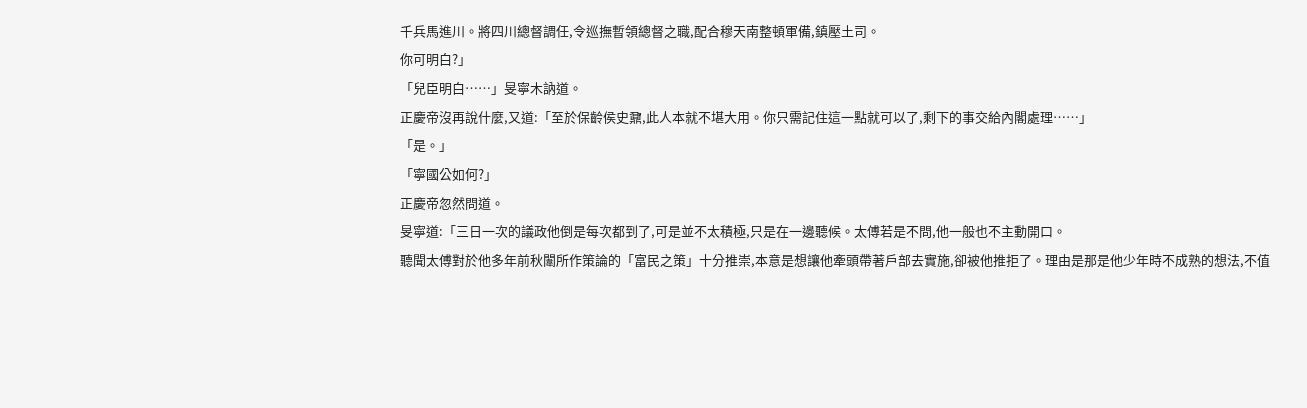千兵馬進川。將四川總督調任,令巡撫暫領總督之職,配合穆天南整頓軍備,鎮壓土司。
你可明白?」
「兒臣明白……」旻寧木訥道。
正慶帝沒再說什麼,又道:「至於保齡侯史鼐,此人本就不堪大用。你只需記住這一點就可以了,剩下的事交給內閣處理……」
「是。」
「寧國公如何?」
正慶帝忽然問道。
旻寧道:「三日一次的議政他倒是每次都到了,可是並不太積極,只是在一邊聽候。太傅若是不問,他一般也不主動開口。
聽聞太傅對於他多年前秋闈所作策論的「富民之策」十分推崇,本意是想讓他牽頭帶著戶部去實施,卻被他推拒了。理由是那是他少年時不成熟的想法,不值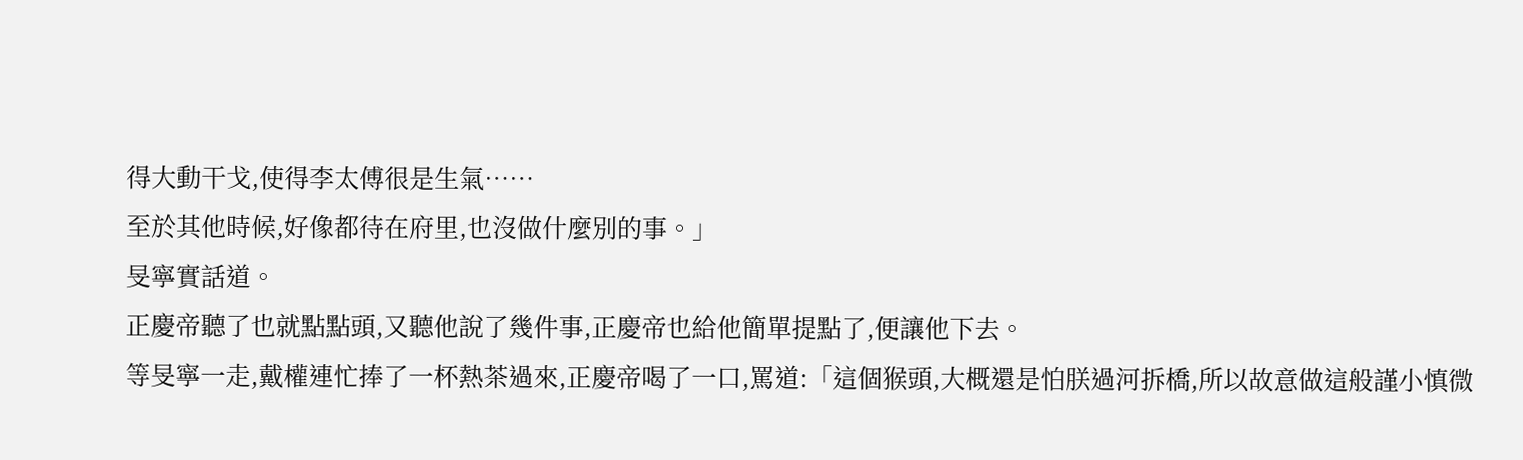得大動干戈,使得李太傅很是生氣……
至於其他時候,好像都待在府里,也沒做什麼別的事。」
旻寧實話道。
正慶帝聽了也就點點頭,又聽他說了幾件事,正慶帝也給他簡單提點了,便讓他下去。
等旻寧一走,戴權連忙捧了一杯熱茶過來,正慶帝喝了一口,罵道:「這個猴頭,大概還是怕朕過河拆橋,所以故意做這般謹小慎微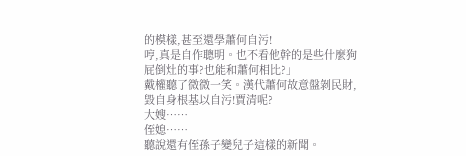的模樣,甚至還學蕭何自污!
哼,真是自作聰明。也不看他幹的是些什麼狗屁倒灶的事?也能和蕭何相比?」
戴權聽了微微一笑。漢代蕭何故意盤剝民財,毀自身根基以自污!賈清呢?
大嫂……
侄媳……
聽說還有侄孫子變兒子這樣的新聞。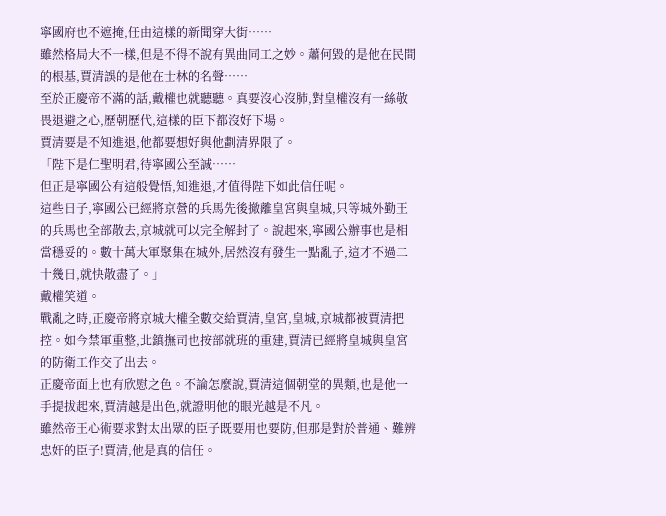寧國府也不遮掩,任由這樣的新聞穿大街……
雖然格局大不一樣,但是不得不說有異曲同工之妙。蕭何毀的是他在民間的根基,賈清誤的是他在士林的名聲……
至於正慶帝不滿的話,戴權也就聽聽。真要沒心沒肺,對皇權沒有一絲敬畏退避之心,歷朝歷代,這樣的臣下都沒好下場。
賈清要是不知進退,他都要想好與他劃清界限了。
「陛下是仁聖明君,待寧國公至誠……
但正是寧國公有這般覺悟,知進退,才值得陛下如此信任呢。
這些日子,寧國公已經將京營的兵馬先後撤離皇宮與皇城,只等城外勤王的兵馬也全部散去,京城就可以完全解封了。說起來,寧國公辦事也是相當穩妥的。數十萬大軍聚集在城外,居然沒有發生一點亂子,這才不過二十幾日,就快散盡了。」
戴權笑道。
戰亂之時,正慶帝將京城大權全數交給賈清,皇宮,皇城,京城都被賈清把控。如今禁軍重整,北鎮撫司也按部就班的重建,賈清已經將皇城與皇宮的防衛工作交了出去。
正慶帝面上也有欣慰之色。不論怎麼說,賈清這個朝堂的異類,也是他一手提拔起來,賈清越是出色,就證明他的眼光越是不凡。
雖然帝王心術要求對太出眾的臣子既要用也要防,但那是對於普通、難辨忠奸的臣子!賈清,他是真的信任。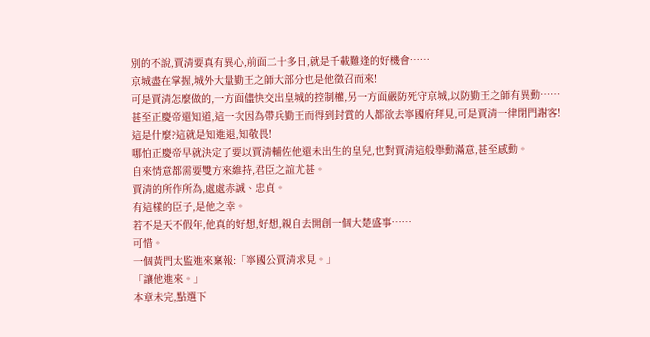別的不說,賈清要真有異心,前面二十多日,就是千載難逢的好機會……
京城盡在掌握,城外大量勤王之師大部分也是他徵召而來!
可是賈清怎麼做的,一方面儘快交出皇城的控制權,另一方面嚴防死守京城,以防勤王之師有異動……
甚至正慶帝還知道,這一次因為帶兵勤王而得到封賞的人都欲去寧國府拜見,可是賈清一律閉門謝客!
這是什麼?這就是知進退,知敬畏!
哪怕正慶帝早就決定了要以賈清輔佐他還未出生的皇兒,也對賈清這般舉動滿意,甚至感動。
自來情意都需要雙方來維持,君臣之誼尤甚。
賈清的所作所為,處處赤誠、忠貞。
有這樣的臣子,是他之幸。
若不是天不假年,他真的好想,好想,親自去開創一個大楚盛事……
可惜。
一個黃門太監進來稟報:「寧國公賈清求見。」
「讓他進來。」
本章未完,點選下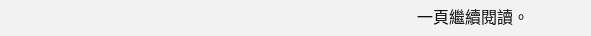一頁繼續閱讀。